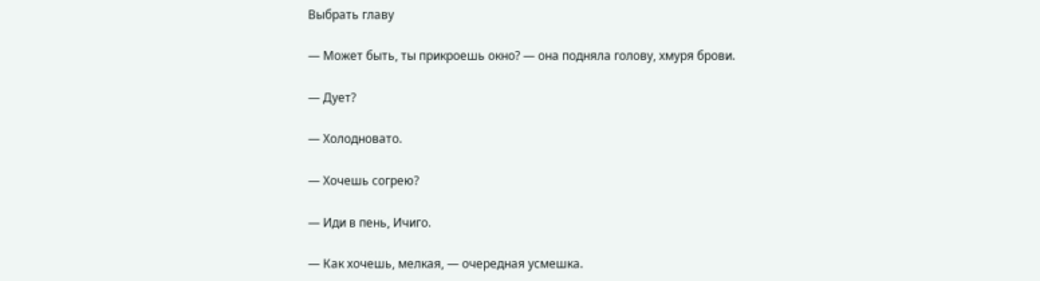Выбрать главу

— Может быть, ты прикроешь окно? — она подняла голову, хмуря брови.

— Дует?

— Холодновато.

— Хочешь согрею?

— Иди в пень, Ичиго.

— Как хочешь, мелкая, — очередная усмешка.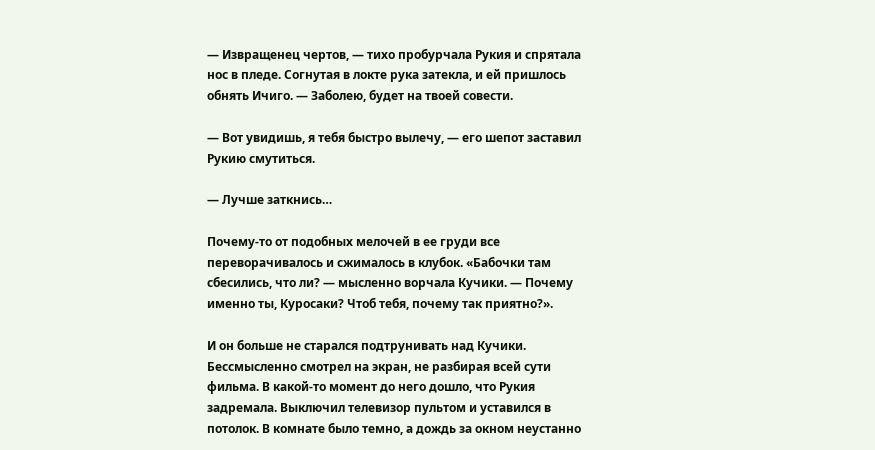— Извращенец чертов, — тихо пробурчала Рукия и спрятала нос в пледе. Согнутая в локте рука затекла, и ей пришлось обнять Ичиго. — Заболею, будет на твоей совести.

— Вот увидишь, я тебя быстро вылечу, — его шепот заставил Рукию смутиться.

— Лучше заткнись…

Почему-то от подобных мелочей в ее груди все переворачивалось и сжималось в клубок. «Бабочки там сбесились, что ли? — мысленно ворчала Кучики. — Почему именно ты, Куросаки? Чтоб тебя, почему так приятно?».

И он больше не старался подтрунивать над Кучики. Бессмысленно смотрел на экран, не разбирая всей сути фильма. В какой-то момент до него дошло, что Рукия задремала. Выключил телевизор пультом и уставился в потолок. В комнате было темно, а дождь за окном неустанно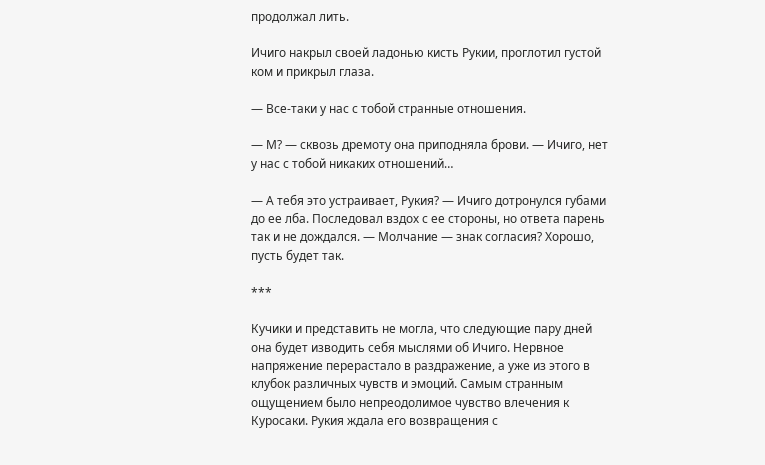продолжал лить.

Ичиго накрыл своей ладонью кисть Рукии, проглотил густой ком и прикрыл глаза.

— Все-таки у нас с тобой странные отношения.

— М? — сквозь дремоту она приподняла брови. — Ичиго, нет у нас с тобой никаких отношений…

— А тебя это устраивает, Рукия? — Ичиго дотронулся губами до ее лба. Последовал вздох с ее стороны, но ответа парень так и не дождался. — Молчание — знак согласия? Хорошо, пусть будет так.

***

Кучики и представить не могла, что следующие пару дней она будет изводить себя мыслями об Ичиго. Нервное напряжение перерастало в раздражение, а уже из этого в клубок различных чувств и эмоций. Самым странным ощущением было непреодолимое чувство влечения к Куросаки. Рукия ждала его возвращения с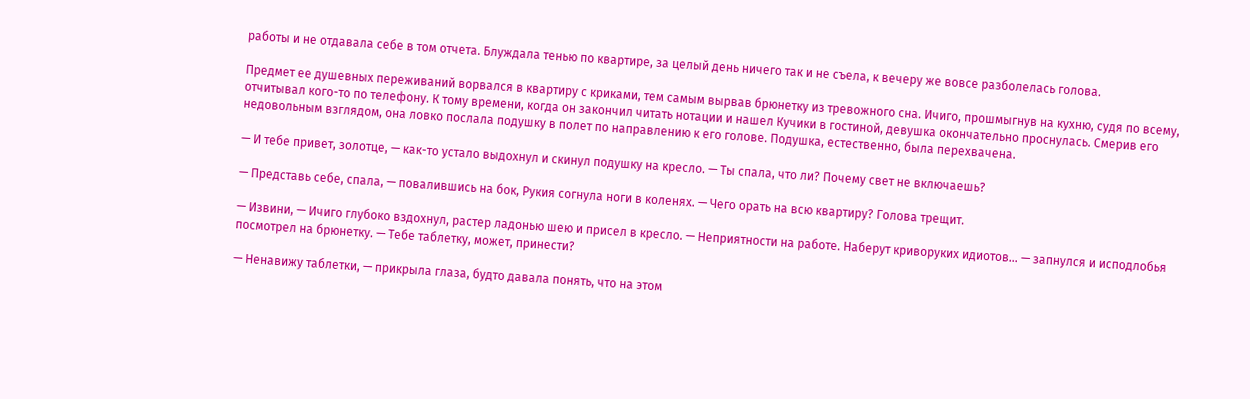работы и не отдавала себе в том отчета. Блуждала тенью по квартире, за целый день ничего так и не съела, к вечеру же вовсе разболелась голова.

Предмет ее душевных переживаний ворвался в квартиру с криками, тем самым вырвав брюнетку из тревожного сна. Ичиго, прошмыгнув на кухню, судя по всему, отчитывал кого-то по телефону. К тому времени, когда он закончил читать нотации и нашел Кучики в гостиной, девушка окончательно проснулась. Смерив его недовольным взглядом, она ловко послала подушку в полет по направлению к его голове. Подушка, естественно, была перехвачена.

— И тебе привет, золотце, — как-то устало выдохнул и скинул подушку на кресло. — Ты спала, что ли? Почему свет не включаешь?

— Представь себе, спала, — повалившись на бок, Рукия согнула ноги в коленях. — Чего орать на всю квартиру? Голова трещит.

— Извини, — Ичиго глубоко вздохнул, растер ладонью шею и присел в кресло. — Неприятности на работе. Наберут криворуких идиотов… — запнулся и исподлобья посмотрел на брюнетку. — Тебе таблетку, может, принести?

— Ненавижу таблетки, — прикрыла глаза, будто давала понять, что на этом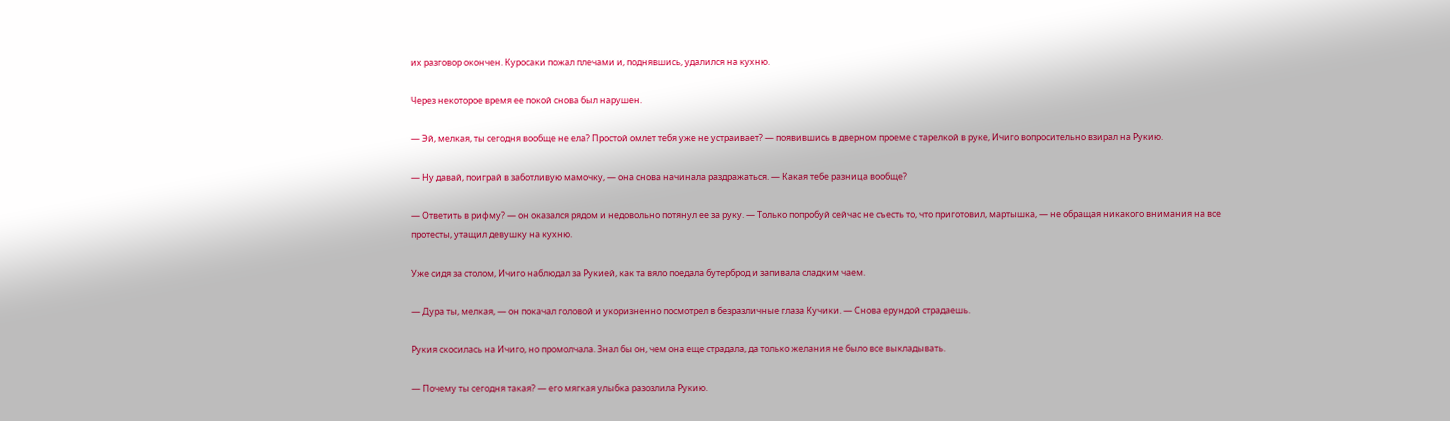их разговор окончен. Куросаки пожал плечами и, поднявшись, удалился на кухню.

Через некоторое время ее покой снова был нарушен.

— Эй, мелкая, ты сегодня вообще не ела? Простой омлет тебя уже не устраивает? — появившись в дверном проеме с тарелкой в руке, Ичиго вопросительно взирал на Рукию.

— Ну давай, поиграй в заботливую мамочку, — она снова начинала раздражаться. — Какая тебе разница вообще?

— Ответить в рифму? — он оказался рядом и недовольно потянул ее за руку. — Только попробуй сейчас не съесть то, что приготовил, мартышка, — не обращая никакого внимания на все протесты, утащил девушку на кухню.

Уже сидя за столом, Ичиго наблюдал за Рукией, как та вяло поедала бутерброд и запивала сладким чаем.

— Дура ты, мелкая, — он покачал головой и укоризненно посмотрел в безразличные глаза Кучики. — Снова ерундой страдаешь.

Рукия скосилась на Ичиго, но промолчала. Знал бы он, чем она еще страдала, да только желания не было все выкладывать.

— Почему ты сегодня такая? — его мягкая улыбка разозлила Рукию.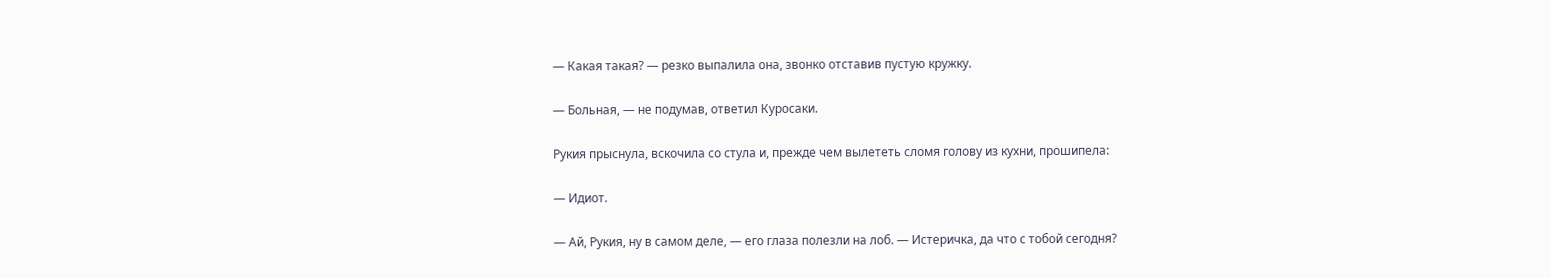— Какая такая? — резко выпалила она, звонко отставив пустую кружку.

— Больная, — не подумав, ответил Куросаки.

Рукия прыснула, вскочила со стула и, прежде чем вылететь сломя голову из кухни, прошипела:

— Идиот.

— Ай, Рукия, ну в самом деле, — его глаза полезли на лоб. — Истеричка, да что с тобой сегодня?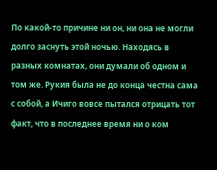По какой-то причине ни он, ни она не могли долго заснуть этой ночью. Находясь в разных комнатах, они думали об одном и том же. Рукия была не до конца честна сама с собой, а Ичиго вовсе пытался отрицать тот факт, что в последнее время ни о ком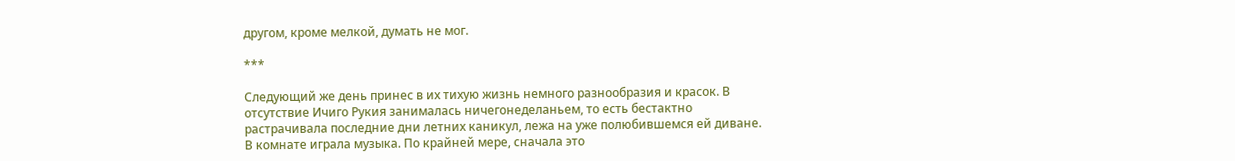другом, кроме мелкой, думать не мог.

***

Следующий же день принес в их тихую жизнь немного разнообразия и красок. В отсутствие Ичиго Рукия занималась ничегонеделаньем, то есть бестактно растрачивала последние дни летних каникул, лежа на уже полюбившемся ей диване. В комнате играла музыка. По крайней мере, сначала это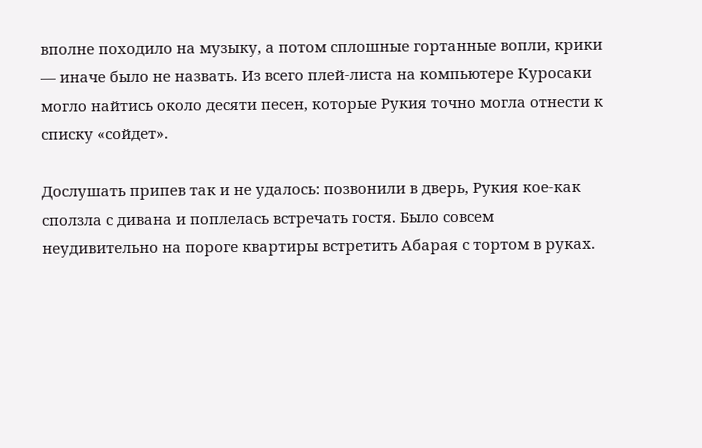вполне походило на музыку, а потом сплошные гортанные вопли, крики — иначе было не назвать. Из всего плей-листа на компьютере Куросаки могло найтись около десяти песен, которые Рукия точно могла отнести к списку «сойдет».

Дослушать припев так и не удалось: позвонили в дверь, Рукия кое-как сползла с дивана и поплелась встречать гостя. Было совсем неудивительно на пороге квартиры встретить Абарая с тортом в руках.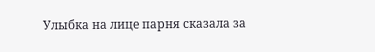Улыбка на лице парня сказала за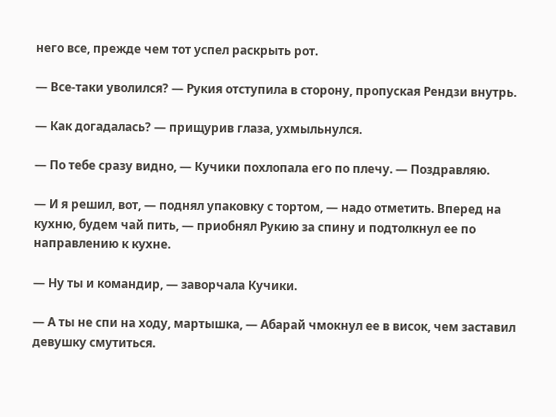него все, прежде чем тот успел раскрыть рот.

— Все-таки уволился? — Рукия отступила в сторону, пропуская Рендзи внутрь.

— Как догадалась? — прищурив глаза, ухмыльнулся.

— По тебе сразу видно, — Кучики похлопала его по плечу. — Поздравляю.

— И я решил, вот, — поднял упаковку с тортом, — надо отметить. Вперед на кухню, будем чай пить, — приобнял Рукию за спину и подтолкнул ее по направлению к кухне.

— Ну ты и командир, — заворчала Кучики.

— А ты не спи на ходу, мартышка, — Абарай чмокнул ее в висок, чем заставил девушку смутиться.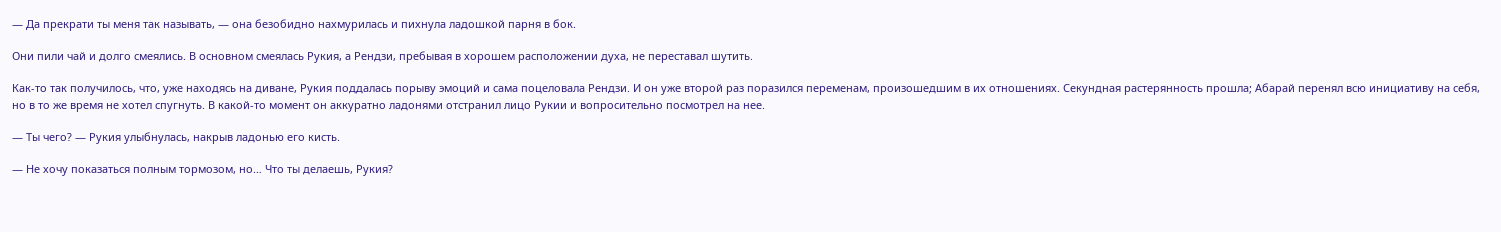— Да прекрати ты меня так называть, — она безобидно нахмурилась и пихнула ладошкой парня в бок.

Они пили чай и долго смеялись. В основном смеялась Рукия, а Рендзи, пребывая в хорошем расположении духа, не переставал шутить.

Как-то так получилось, что, уже находясь на диване, Рукия поддалась порыву эмоций и сама поцеловала Рендзи. И он уже второй раз поразился переменам, произошедшим в их отношениях. Секундная растерянность прошла; Абарай перенял всю инициативу на себя, но в то же время не хотел спугнуть. В какой-то момент он аккуратно ладонями отстранил лицо Рукии и вопросительно посмотрел на нее.

— Ты чего? — Рукия улыбнулась, накрыв ладонью его кисть.

— Не хочу показаться полным тормозом, но… Что ты делаешь, Рукия?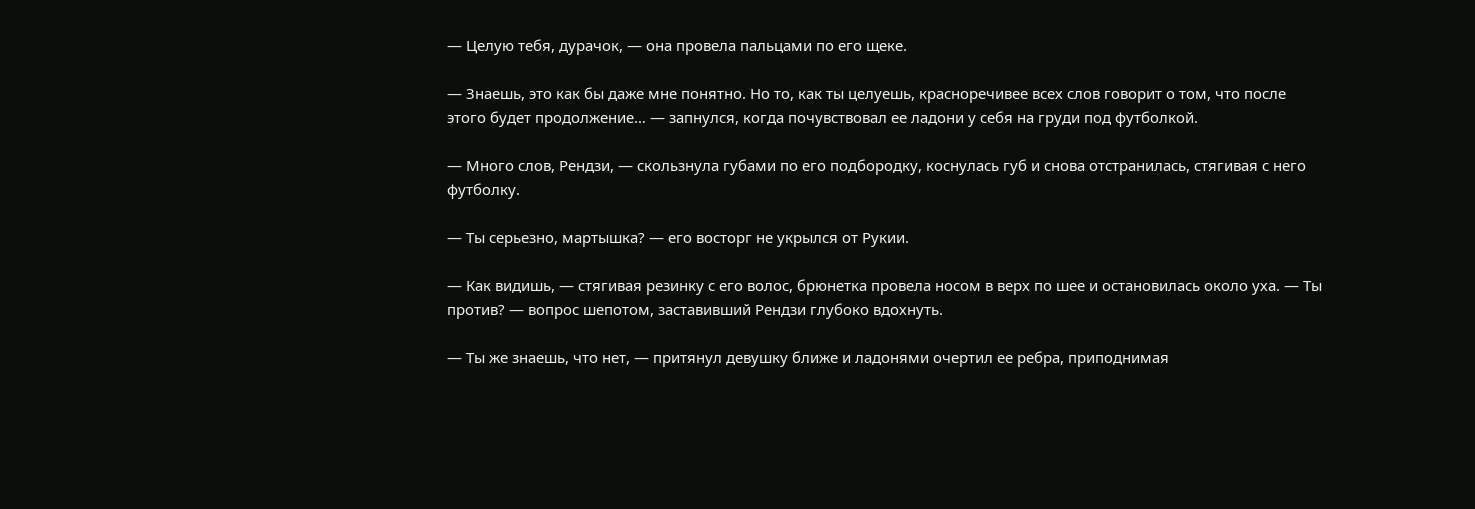— Целую тебя, дурачок, — она провела пальцами по его щеке.

— Знаешь, это как бы даже мне понятно. Но то, как ты целуешь, красноречивее всех слов говорит о том, что после этого будет продолжение… — запнулся, когда почувствовал ее ладони у себя на груди под футболкой.

— Много слов, Рендзи, — скользнула губами по его подбородку, коснулась губ и снова отстранилась, стягивая с него футболку.

— Ты серьезно, мартышка? — его восторг не укрылся от Рукии.

— Как видишь, — стягивая резинку с его волос, брюнетка провела носом в верх по шее и остановилась около уха. — Ты против? — вопрос шепотом, заставивший Рендзи глубоко вдохнуть.

— Ты же знаешь, что нет, — притянул девушку ближе и ладонями очертил ее ребра, приподнимая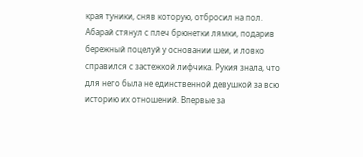края туники, сняв которую, отбросил на пол. Абарай стянул с плеч брюнетки лямки, подарив бережный поцелуй у основании шеи, и ловко справился с застежкой лифчика. Рукия знала, что для него была не единственной девушкой за всю историю их отношений. Впервые за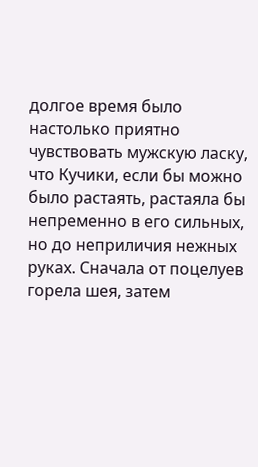долгое время было настолько приятно чувствовать мужскую ласку, что Кучики, если бы можно было растаять, растаяла бы непременно в его сильных, но до неприличия нежных руках. Сначала от поцелуев горела шея, затем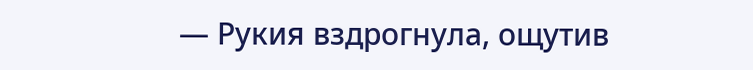— Рукия вздрогнула, ощутив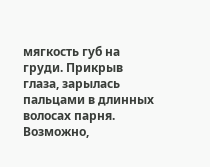мягкость губ на груди. Прикрыв глаза, зарылась пальцами в длинных волосах парня. Возможно,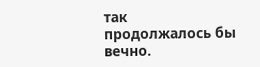так продолжалось бы вечно.